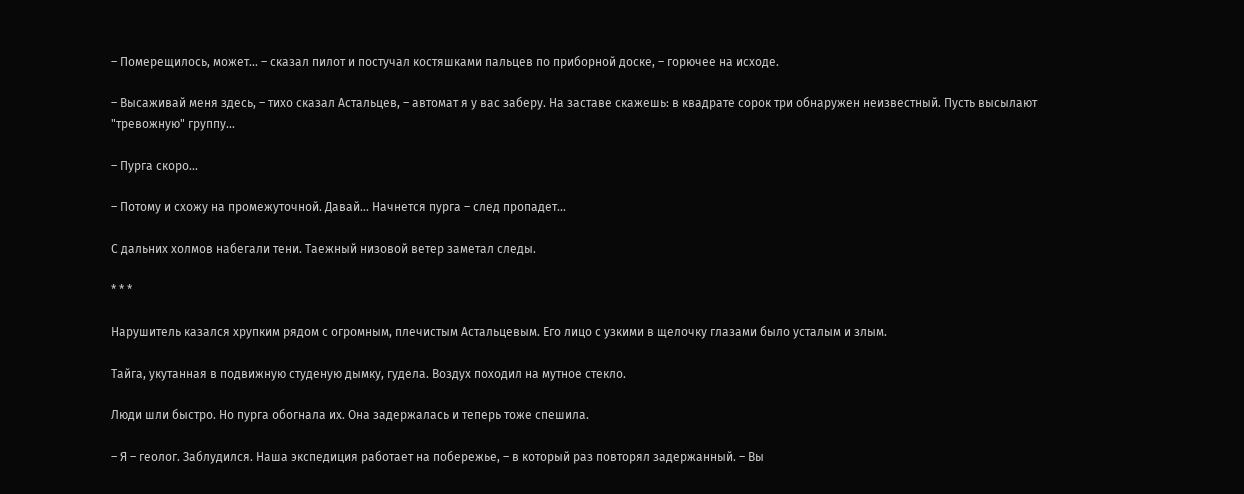– Померещилось, может... – сказал пилот и постучал костяшками пальцев по приборной доске, – горючее на исходе.

– Высаживай меня здесь, – тихо сказал Астальцев, – автомат я у вас заберу. На заставе скажешь: в квадрате сорок три обнаружен неизвестный. Пусть высылают "тревожную" группу...

– Пурга скоро...

– Потому и схожу на промежуточной. Давай... Начнется пурга – след пропадет...

С дальних холмов набегали тени. Таежный низовой ветер заметал следы.

* * *

Нарушитель казался хрупким рядом с огромным, плечистым Астальцевым. Его лицо с узкими в щелочку глазами было усталым и злым.

Тайга, укутанная в подвижную студеную дымку, гудела. Воздух походил на мутное стекло.

Люди шли быстро. Но пурга обогнала их. Она задержалась и теперь тоже спешила.

– Я – геолог. Заблудился. Наша экспедиция работает на побережье, – в который раз повторял задержанный. – Вы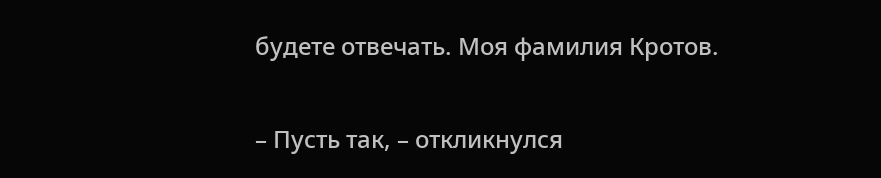будете отвечать. Моя фамилия Кротов.

– Пусть так, – откликнулся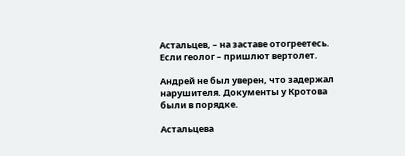Астальцев, – на заставе отогреетесь. Если геолог – пришлют вертолет.

Андрей не был уверен, что задержал нарушителя. Документы у Кротова были в порядке.

Астальцева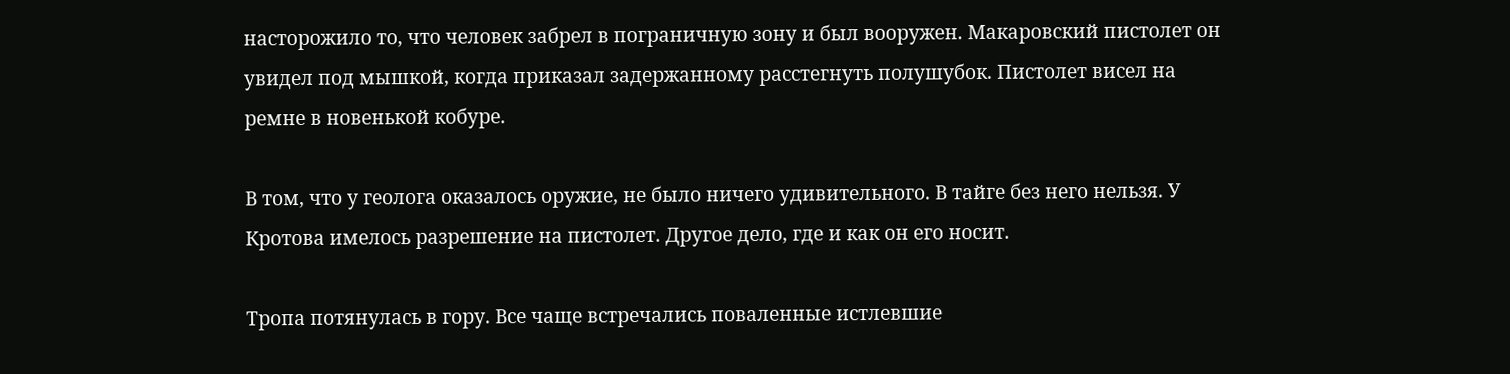насторожило то, что человек забрел в пограничную зону и был вооружен. Макаровский пистолет он увидел под мышкой, когда приказал задержанному расстегнуть полушубок. Пистолет висел на ремне в новенькой кобуре.

В том, что у геолога оказалось оружие, не было ничего удивительного. В тайге без него нельзя. У Кротова имелось разрешение на пистолет. Другое дело, где и как он его носит.

Тропа потянулась в гору. Все чаще встречались поваленные истлевшие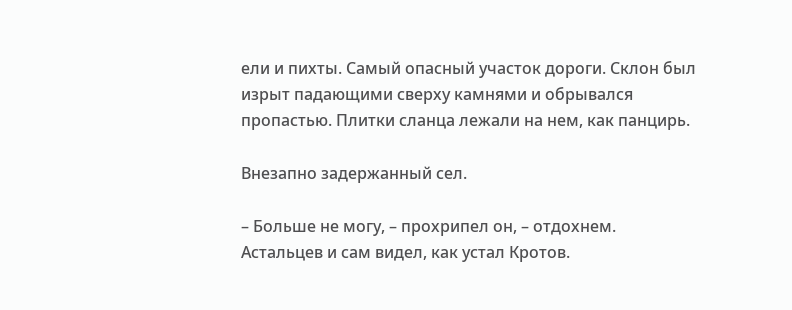ели и пихты. Самый опасный участок дороги. Склон был изрыт падающими сверху камнями и обрывался пропастью. Плитки сланца лежали на нем, как панцирь.

Внезапно задержанный сел.

– Больше не могу, – прохрипел он, – отдохнем. Астальцев и сам видел, как устал Кротов.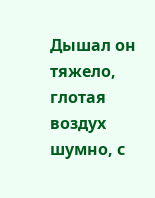Дышал он тяжело, глотая воздух шумно, с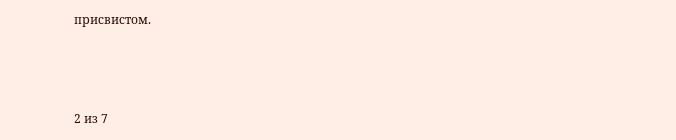присвистом.



2 из 7